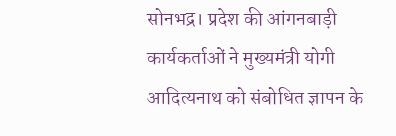सोनभद्र। प्रदेश की आंगनबाड़ी कार्यकर्ताओं ने मुख्यमंत्री योगी आदित्यनाथ को संबोधित ज्ञापन के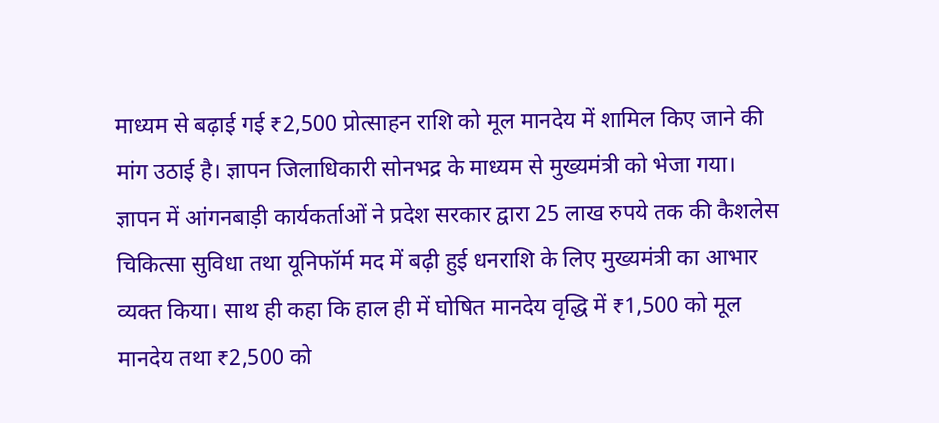माध्यम से बढ़ाई गई ₹2,500 प्रोत्साहन राशि को मूल मानदेय में शामिल किए जाने की मांग उठाई है। ज्ञापन जिलाधिकारी सोनभद्र के माध्यम से मुख्यमंत्री को भेजा गया।
ज्ञापन में आंगनबाड़ी कार्यकर्ताओं ने प्रदेश सरकार द्वारा 25 लाख रुपये तक की कैशलेस चिकित्सा सुविधा तथा यूनिफॉर्म मद में बढ़ी हुई धनराशि के लिए मुख्यमंत्री का आभार व्यक्त किया। साथ ही कहा कि हाल ही में घोषित मानदेय वृद्धि में ₹1,500 को मूल मानदेय तथा ₹2,500 को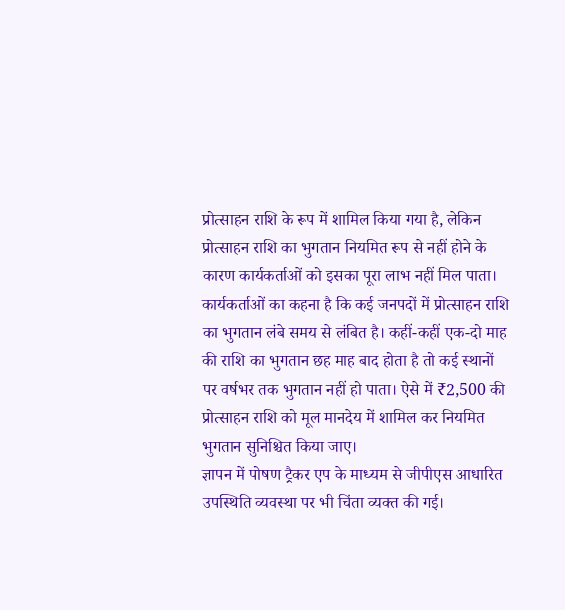प्रोत्साहन राशि के रूप में शामिल किया गया है, लेकिन प्रोत्साहन राशि का भुगतान नियमित रूप से नहीं होने के कारण कार्यकर्ताओं को इसका पूरा लाभ नहीं मिल पाता।
कार्यकर्ताओं का कहना है कि कई जनपदों में प्रोत्साहन राशि का भुगतान लंबे समय से लंबित है। कहीं-कहीं एक-दो माह की राशि का भुगतान छह माह बाद होता है तो कई स्थानों पर वर्षभर तक भुगतान नहीं हो पाता। ऐसे में ₹2,500 की प्रोत्साहन राशि को मूल मानदेय में शामिल कर नियमित भुगतान सुनिश्चित किया जाए।
ज्ञापन में पोषण ट्रैकर एप के माध्यम से जीपीएस आधारित उपस्थिति व्यवस्था पर भी चिंता व्यक्त की गई।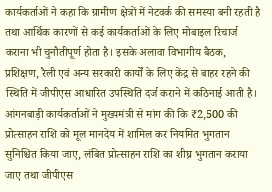कार्यकर्ताओं ने कहा कि ग्रामीण क्षेत्रों में नेटवर्क की समस्या बनी रहती है तथा आर्थिक कारणों से कई कार्यकर्ताओं के लिए मोबाइल रिचार्ज कराना भी चुनौतीपूर्ण होता है। इसके अलावा विभागीय बैठक, प्रशिक्षण, रैली एवं अन्य सरकारी कार्यों के लिए केंद्र से बाहर रहने की स्थिति में जीपीएस आधारित उपस्थिति दर्ज कराने में कठिनाई आती है।
आंगनबाड़ी कार्यकर्ताओं ने मुख्यमंत्री से मांग की कि ₹2,500 की प्रोत्साहन राशि को मूल मानदेय में शामिल कर नियमित भुगतान सुनिश्चित किया जाए, लंबित प्रोत्साहन राशि का शीघ्र भुगतान कराया जाए तथा जीपीएस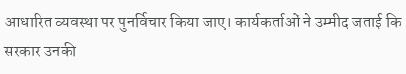आधारित व्यवस्था पर पुनर्विचार किया जाए। कार्यकर्ताओं ने उम्मीद जताई कि सरकार उनकी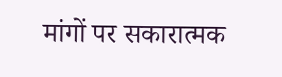मांगों पर सकारात्मक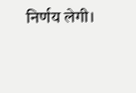निर्णय लेगी।